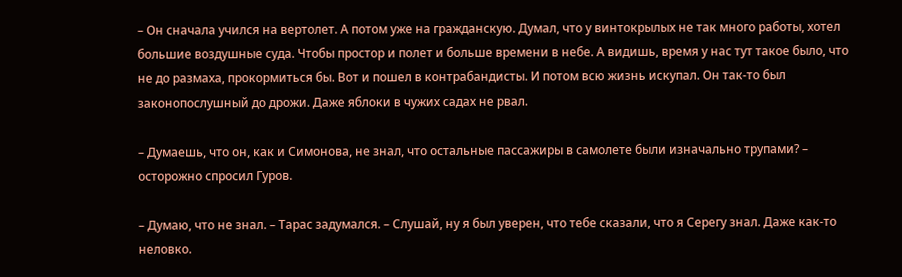– Он сначала учился на вертолет. А потом уже на гражданскую. Думал, что у винтокрылых не так много работы, хотел большие воздушные суда. Чтобы простор и полет и больше времени в небе. А видишь, время у нас тут такое было, что не до размаха, прокормиться бы. Вот и пошел в контрабандисты. И потом всю жизнь искупал. Он так-то был законопослушный до дрожи. Даже яблоки в чужих садах не рвал.

– Думаешь, что он, как и Симонова, не знал, что остальные пассажиры в самолете были изначально трупами? – осторожно спросил Гуров.

– Думаю, что не знал. – Тарас задумался. – Слушай, ну я был уверен, что тебе сказали, что я Серегу знал. Даже как-то неловко.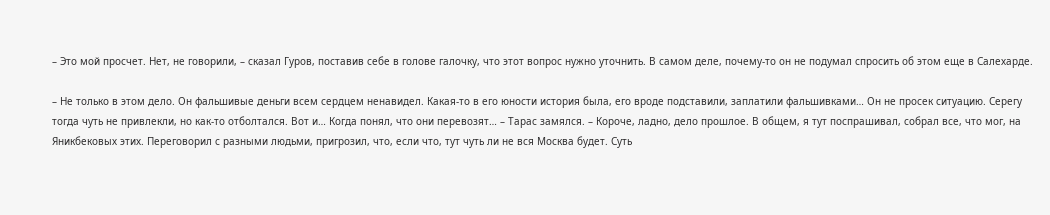– Это мой просчет. Нет, не говорили, – сказал Гуров, поставив себе в голове галочку, что этот вопрос нужно уточнить. В самом деле, почему-то он не подумал спросить об этом еще в Салехарде.

– Не только в этом дело. Он фальшивые деньги всем сердцем ненавидел. Какая-то в его юности история была, его вроде подставили, заплатили фальшивками… Он не просек ситуацию. Серегу тогда чуть не привлекли, но как-то отболтался. Вот и… Когда понял, что они перевозят… – Тарас замялся. – Короче, ладно, дело прошлое. В общем, я тут поспрашивал, собрал все, что мог, на Яникбековых этих. Переговорил с разными людьми, пригрозил, что, если что, тут чуть ли не вся Москва будет. Суть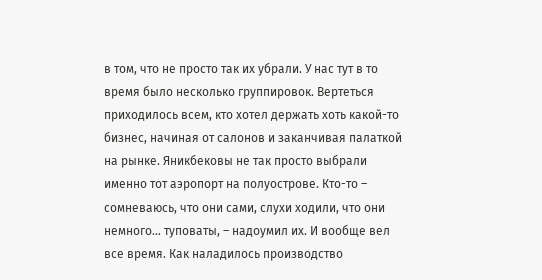в том, что не просто так их убрали. У нас тут в то время было несколько группировок. Вертеться приходилось всем, кто хотел держать хоть какой-то бизнес, начиная от салонов и заканчивая палаткой на рынке. Яникбековы не так просто выбрали именно тот аэропорт на полуострове. Кто-то – сомневаюсь, что они сами, слухи ходили, что они немного… туповаты, – надоумил их. И вообще вел все время. Как наладилось производство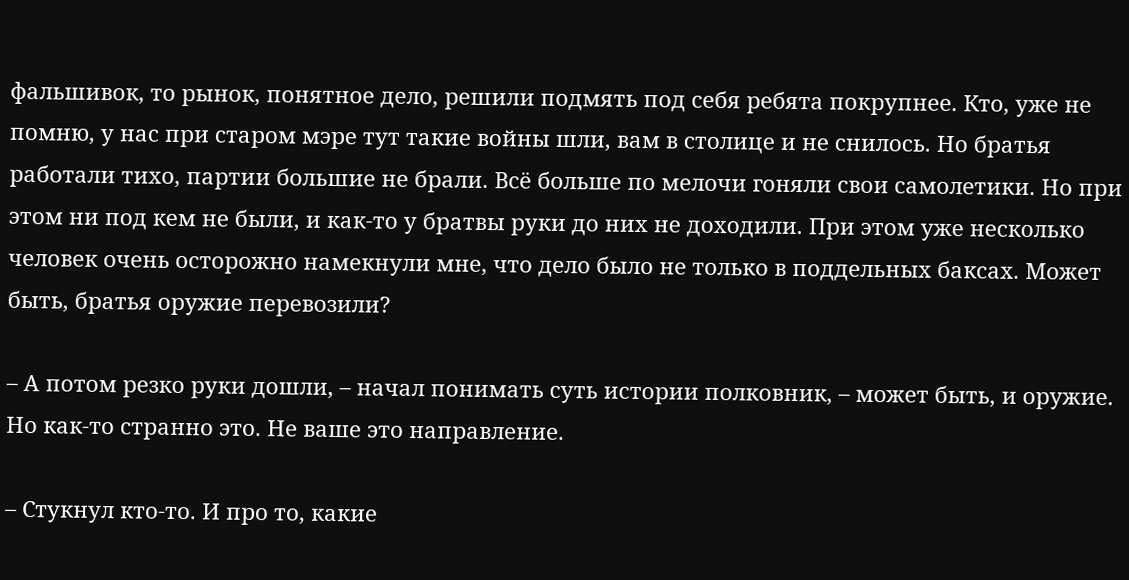фальшивок, то рынок, понятное дело, решили подмять под себя ребята покрупнее. Кто, уже не помню, у нас при старом мэре тут такие войны шли, вам в столице и не снилось. Но братья работали тихо, партии большие не брали. Всё больше по мелочи гоняли свои самолетики. Но при этом ни под кем не были, и как-то у братвы руки до них не доходили. При этом уже несколько человек очень осторожно намекнули мне, что дело было не только в поддельных баксах. Может быть, братья оружие перевозили?

– А потом резко руки дошли, – начал понимать суть истории полковник, – может быть, и оружие. Но как-то странно это. Не ваше это направление.

– Стукнул кто-то. И про то, какие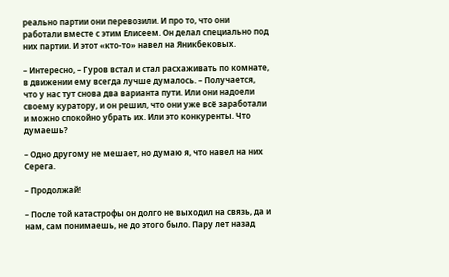реально партии они перевозили. И про то, что они работали вместе с этим Елисеем. Он делал специально под них партии. И этот «кто-то» навел на Яникбековых.

– Интересно, – Гуров встал и стал расхаживать по комнате, в движении ему всегда лучше думалось. – Получается, что у нас тут снова два варианта пути. Или они надоели своему куратору, и он решил, что они уже всё заработали и можно спокойно убрать их. Или это конкуренты. Что думаешь?

– Одно другому не мешает, но думаю я, что навел на них Серега.

– Продолжай!

– После той катастрофы он долго не выходил на связь, да и нам, сам понимаешь, не до этого было. Пару лет назад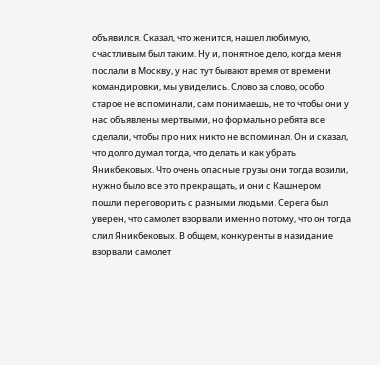объявился. Сказал, что женится, нашел любимую, счастливым был таким. Ну и, понятное дело, когда меня послали в Москву, у нас тут бывают время от времени командировки, мы увиделись. Слово за слово, особо старое не вспоминали, сам понимаешь, не то чтобы они у нас объявлены мертвыми, но формально ребята все сделали, чтобы про них никто не вспоминал. Он и сказал, что долго думал тогда, что делать и как убрать Яникбековых. Что очень опасные грузы они тогда возили, нужно было все это прекращать, и они с Кашнером пошли переговорить с разными людьми. Серега был уверен, что самолет взорвали именно потому, что он тогда слил Яникбековых. В общем, конкуренты в назидание взорвали самолет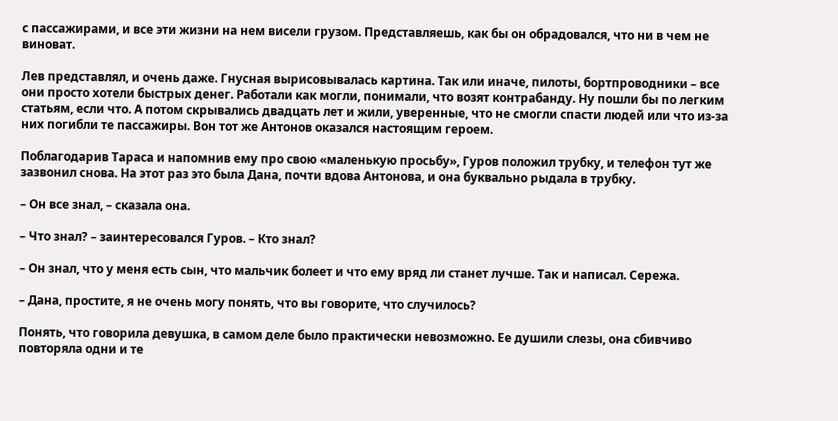с пассажирами, и все эти жизни на нем висели грузом. Представляешь, как бы он обрадовался, что ни в чем не виноват.

Лев представлял, и очень даже. Гнусная вырисовывалась картина. Так или иначе, пилоты, бортпроводники – все они просто хотели быстрых денег. Работали как могли, понимали, что возят контрабанду. Ну пошли бы по легким статьям, если что. А потом скрывались двадцать лет и жили, уверенные, что не смогли спасти людей или что из-за них погибли те пассажиры. Вон тот же Антонов оказался настоящим героем.

Поблагодарив Тараса и напомнив ему про свою «маленькую просьбу», Гуров положил трубку, и телефон тут же зазвонил снова. На этот раз это была Дана, почти вдова Антонова, и она буквально рыдала в трубку.

– Он все знал, – сказала она.

– Что знал? – заинтересовался Гуров. – Кто знал?

– Он знал, что у меня есть сын, что мальчик болеет и что ему вряд ли станет лучше. Так и написал. Сережа.

– Дана, простите, я не очень могу понять, что вы говорите, что случилось?

Понять, что говорила девушка, в самом деле было практически невозможно. Ее душили слезы, она сбивчиво повторяла одни и те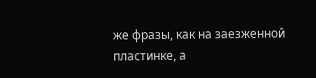же фразы, как на заезженной пластинке, а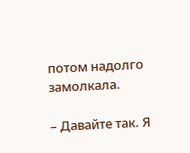потом надолго замолкала.

– Давайте так. Я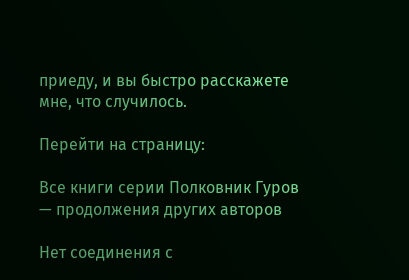приеду, и вы быстро расскажете мне, что случилось.

Перейти на страницу:

Все книги серии Полковник Гуров — продолжения других авторов

Нет соединения с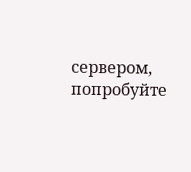сервером, попробуйте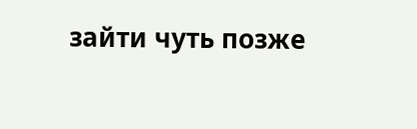зайти чуть позже